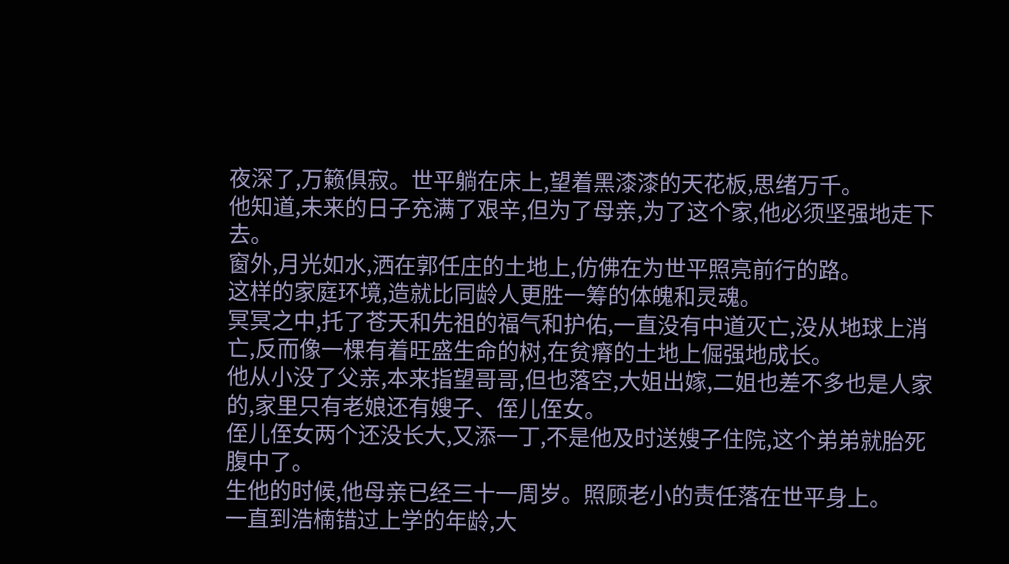夜深了,万籁俱寂。世平躺在床上,望着黑漆漆的天花板,思绪万千。
他知道,未来的日子充满了艰辛,但为了母亲,为了这个家,他必须坚强地走下去。
窗外,月光如水,洒在郭任庄的土地上,仿佛在为世平照亮前行的路。
这样的家庭环境,造就比同龄人更胜一筹的体魄和灵魂。
冥冥之中,托了苍天和先祖的福气和护佑,一直没有中道灭亡,没从地球上消亡,反而像一棵有着旺盛生命的树,在贫瘠的土地上倔强地成长。
他从小没了父亲,本来指望哥哥,但也落空,大姐出嫁,二姐也差不多也是人家的,家里只有老娘还有嫂子、侄儿侄女。
侄儿侄女两个还没长大,又添一丁,不是他及时送嫂子住院,这个弟弟就胎死腹中了。
生他的时候,他母亲已经三十一周岁。照顾老小的责任落在世平身上。
一直到浩楠错过上学的年龄,大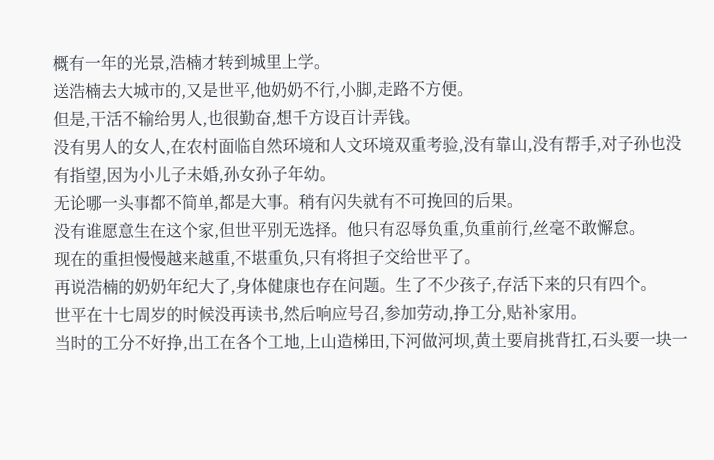概有一年的光景,浩楠才转到城里上学。
送浩楠去大城市的,又是世平,他奶奶不行,小脚,走路不方便。
但是,干活不输给男人,也很勤奋,想千方设百计弄钱。
没有男人的女人,在农村面临自然环境和人文环境双重考验,没有靠山,没有帮手,对子孙也没有指望,因为小儿子未婚,孙女孙子年幼。
无论哪一头事都不简单,都是大事。稍有闪失就有不可挽回的后果。
没有谁愿意生在这个家,但世平别无选择。他只有忍辱负重,负重前行,丝毫不敢懈怠。
现在的重担慢慢越来越重,不堪重负,只有将担子交给世平了。
再说浩楠的奶奶年纪大了,身体健康也存在问题。生了不少孩子,存活下来的只有四个。
世平在十七周岁的时候没再读书,然后响应号召,参加劳动,挣工分,贴补家用。
当时的工分不好挣,出工在各个工地,上山造梯田,下河做河坝,黄土要肩挑背扛,石头要一块一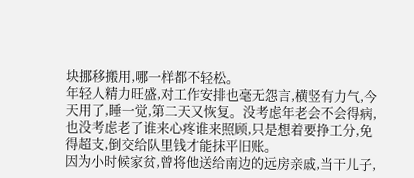块挪移搬用,哪一样都不轻松。
年轻人精力旺盛,对工作安排也毫无怨言,横竖有力气,今天用了,睡一觉,第二天又恢复。没考虑年老会不会得病,也没考虑老了谁来心疼谁来照顾,只是想着要挣工分,免得超支,倒交给队里钱才能抹平旧账。
因为小时候家贫,曾将他送给南边的远房亲戚,当干儿子,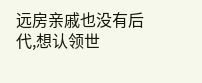远房亲戚也没有后代,想认领世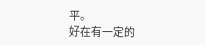平。
好在有一定的